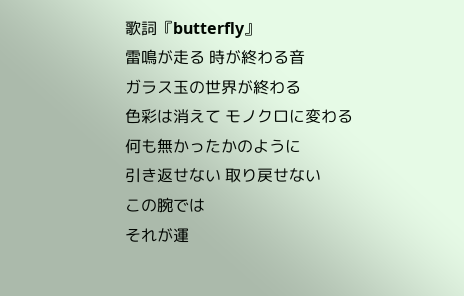歌詞『butterfly』
雷鳴が走る 時が終わる音
ガラス玉の世界が終わる
色彩は消えて モノクロに変わる
何も無かったかのように
引き返せない 取り戻せない
この腕では
それが運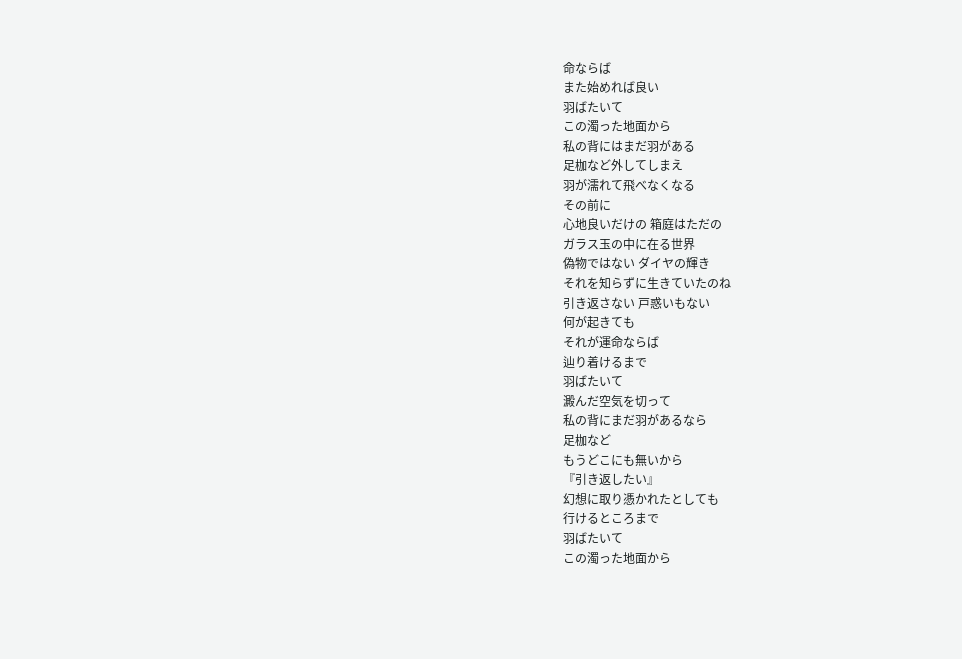命ならば
また始めれば良い
羽ばたいて
この濁った地面から
私の背にはまだ羽がある
足枷など外してしまえ
羽が濡れて飛べなくなる
その前に
心地良いだけの 箱庭はただの
ガラス玉の中に在る世界
偽物ではない ダイヤの輝き
それを知らずに生きていたのね
引き返さない 戸惑いもない
何が起きても
それが運命ならば
辿り着けるまで
羽ばたいて
澱んだ空気を切って
私の背にまだ羽があるなら
足枷など
もうどこにも無いから
『引き返したい』
幻想に取り憑かれたとしても
行けるところまで
羽ばたいて
この濁った地面から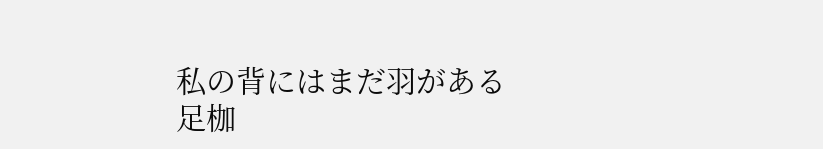私の背にはまだ羽がある
足枷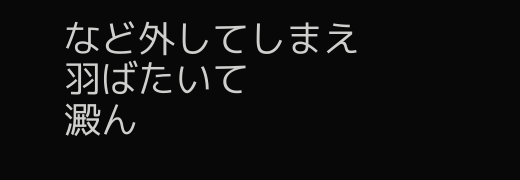など外してしまえ
羽ばたいて
澱ん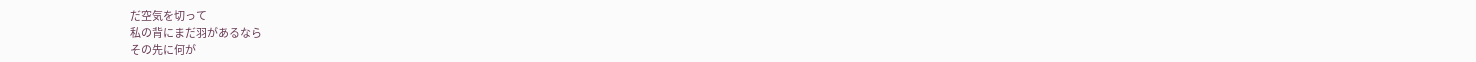だ空気を切って
私の背にまだ羽があるなら
その先に何が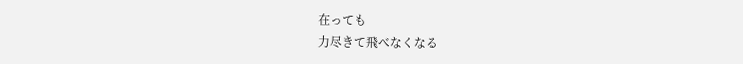在っても
力尽きて飛べなくなる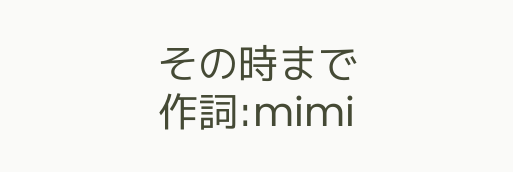その時まで
作詞:mimi